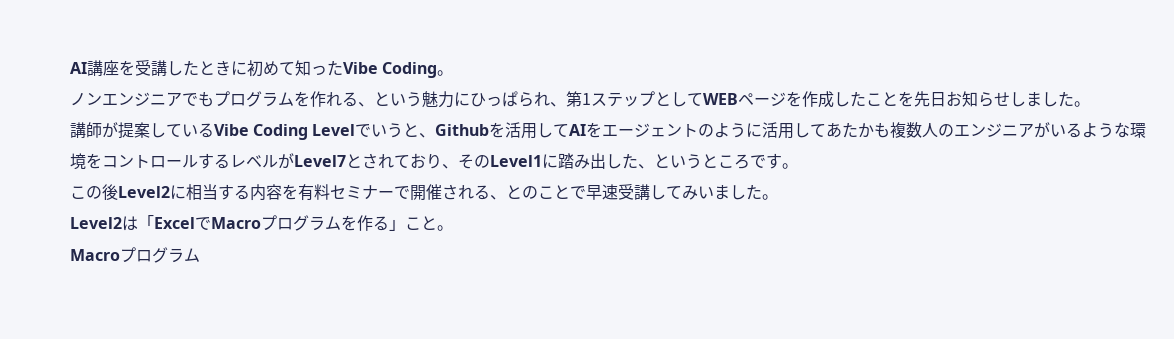AI講座を受講したときに初めて知ったVibe Coding。
ノンエンジニアでもプログラムを作れる、という魅力にひっぱられ、第1ステップとしてWEBページを作成したことを先日お知らせしました。
講師が提案しているVibe Coding Levelでいうと、Githubを活用してAIをエージェントのように活用してあたかも複数人のエンジニアがいるような環境をコントロールするレベルがLevel7とされており、そのLevel1に踏み出した、というところです。
この後Level2に相当する内容を有料セミナーで開催される、とのことで早速受講してみいました。
Level2は「ExcelでMacroプログラムを作る」こと。
Macroプログラム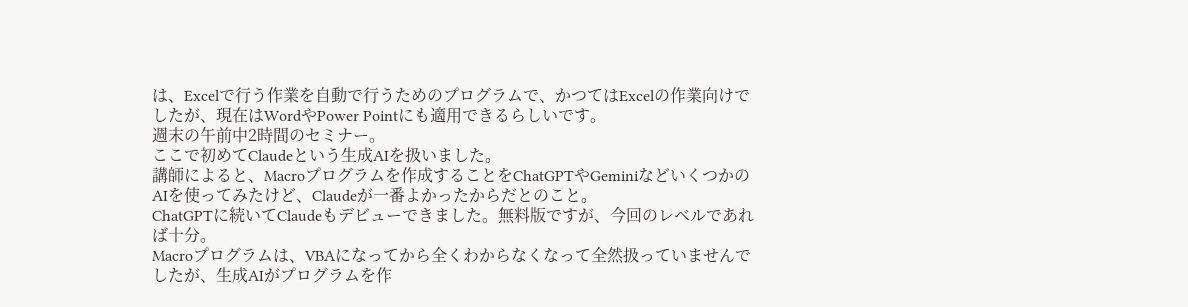は、Excelで行う作業を自動で行うためのプログラムで、かつてはExcelの作業向けでしたが、現在はWordやPower Pointにも適用できるらしいです。
週末の午前中2時間のセミナー。
ここで初めてClaudeという生成AIを扱いました。
講師によると、Macroプログラムを作成することをChatGPTやGeminiなどいくつかのAIを使ってみたけど、Claudeが一番よかったからだとのこと。
ChatGPTに続いてClaudeもデビューできました。無料版ですが、今回のレベルであれば十分。
Macroプログラムは、VBAになってから全くわからなくなって全然扱っていませんでしたが、生成AIがプログラムを作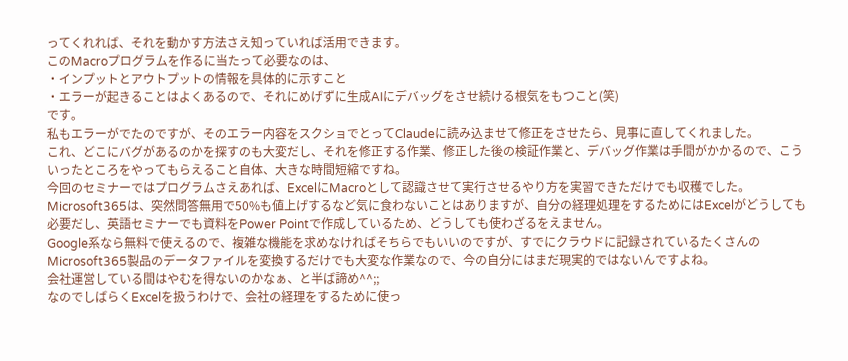ってくれれば、それを動かす方法さえ知っていれば活用できます。
このMacroプログラムを作るに当たって必要なのは、
・インプットとアウトプットの情報を具体的に示すこと
・エラーが起きることはよくあるので、それにめげずに生成AIにデバッグをさせ続ける根気をもつこと(笑)
です。
私もエラーがでたのですが、そのエラー内容をスクショでとってClaudeに読み込ませて修正をさせたら、見事に直してくれました。
これ、どこにバグがあるのかを探すのも大変だし、それを修正する作業、修正した後の検証作業と、デバッグ作業は手間がかかるので、こういったところをやってもらえること自体、大きな時間短縮ですね。
今回のセミナーではプログラムさえあれば、ExcelにMacroとして認識させて実行させるやり方を実習できただけでも収穫でした。
Microsoft365は、突然問答無用で50%も値上げするなど気に食わないことはありますが、自分の経理処理をするためにはExcelがどうしても必要だし、英語セミナーでも資料をPower Pointで作成しているため、どうしても使わざるをえません。
Google系なら無料で使えるので、複雑な機能を求めなければそちらでもいいのですが、すでにクラウドに記録されているたくさんのMicrosoft365製品のデータファイルを変換するだけでも大変な作業なので、今の自分にはまだ現実的ではないんですよね。
会社運営している間はやむを得ないのかなぁ、と半ば諦め^^;;
なのでしばらくExcelを扱うわけで、会社の経理をするために使っ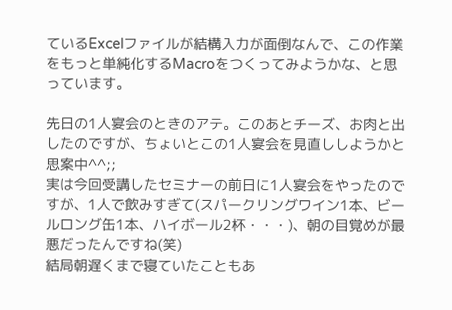ているExcelファイルが結構入力が面倒なんで、この作業をもっと単純化するMacroをつくってみようかな、と思っています。

先日の1人宴会のときのアテ。このあとチーズ、お肉と出したのですが、ちょいとこの1人宴会を見直ししようかと思案中^^;;
実は今回受講したセミナーの前日に1人宴会をやったのですが、1人で飲みすぎて(スパークリングワイン1本、ビールロング缶1本、ハイボール2杯・・・)、朝の目覚めが最悪だったんですね(笑)
結局朝遅くまで寝ていたこともあ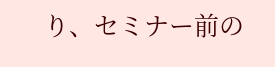り、セミナー前の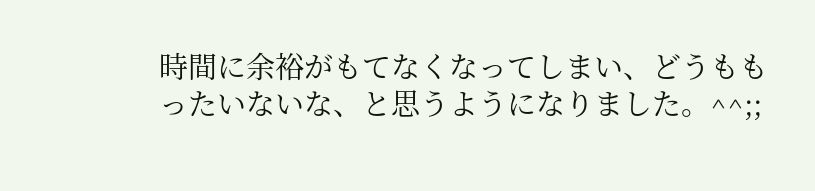時間に余裕がもてなくなってしまい、どうももったいないな、と思うようになりました。^^;;